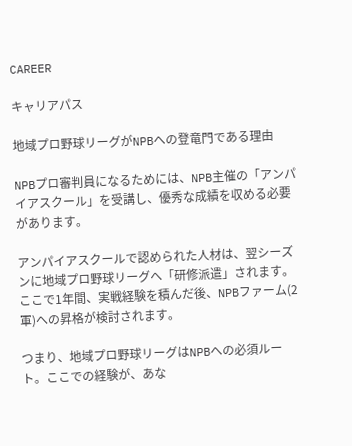CAREER

キャリアパス

地域プロ野球リーグがNPBへの登竜門である理由

NPBプロ審判員になるためには、NPB主催の「アンパイアスクール」を受講し、優秀な成績を収める必要があります。

アンパイアスクールで認められた人材は、翌シーズンに地域プロ野球リーグへ「研修派遣」されます。ここで1年間、実戦経験を積んだ後、NPBファーム(2軍)への昇格が検討されます。

つまり、地域プロ野球リーグはNPBへの必須ルート。ここでの経験が、あな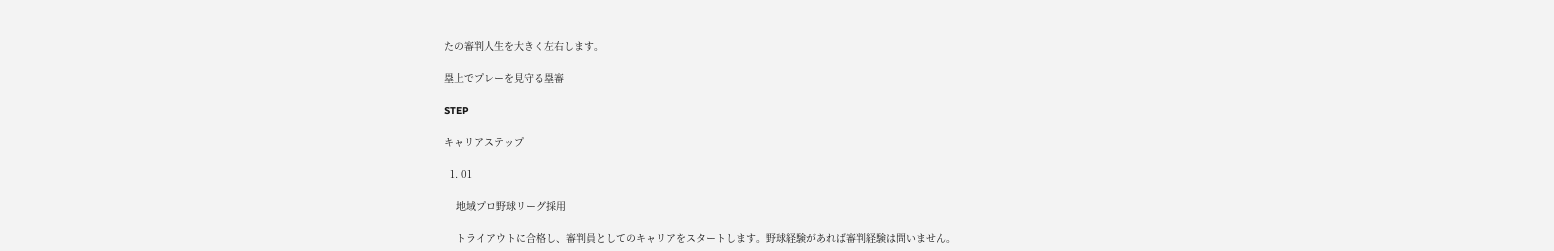たの審判人生を大きく左右します。

塁上でプレーを見守る塁審

STEP

キャリアステップ

  1. 01

    地域プロ野球リーグ採用

    トライアウトに合格し、審判員としてのキャリアをスタートします。野球経験があれば審判経験は問いません。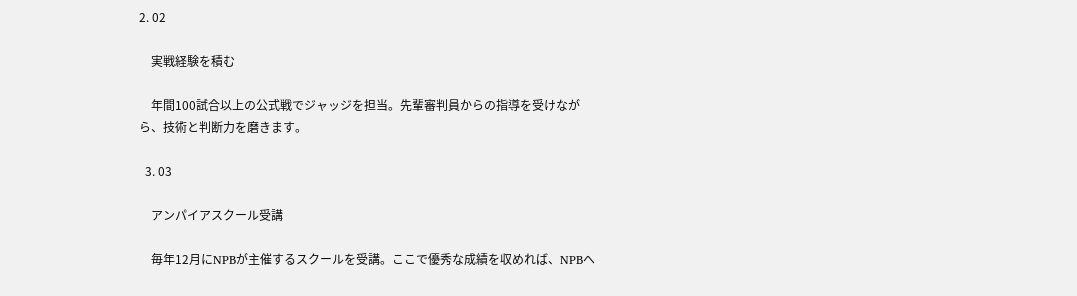2. 02

    実戦経験を積む

    年間100試合以上の公式戦でジャッジを担当。先輩審判員からの指導を受けながら、技術と判断力を磨きます。

  3. 03

    アンパイアスクール受講

    毎年12月にNPBが主催するスクールを受講。ここで優秀な成績を収めれば、NPBへ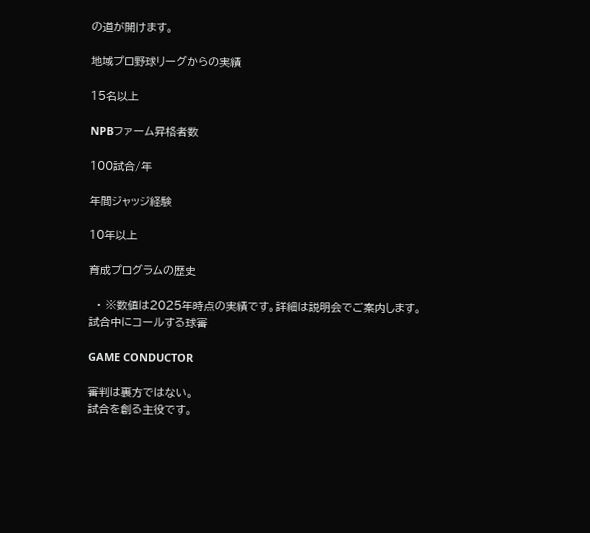の道が開けます。

地域プロ野球リーグからの実績

15名以上

NPBファーム昇格者数

100試合/年

年間ジャッジ経験

10年以上

育成プログラムの歴史

  • ※数値は2025年時点の実績です。詳細は説明会でご案内します。
試合中にコールする球審

GAME CONDUCTOR

審判は裏方ではない。
試合を創る主役です。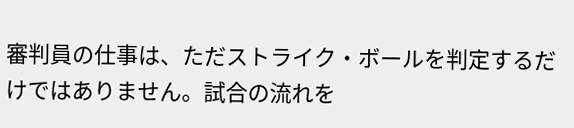審判員の仕事は、ただストライク・ボールを判定するだけではありません。試合の流れを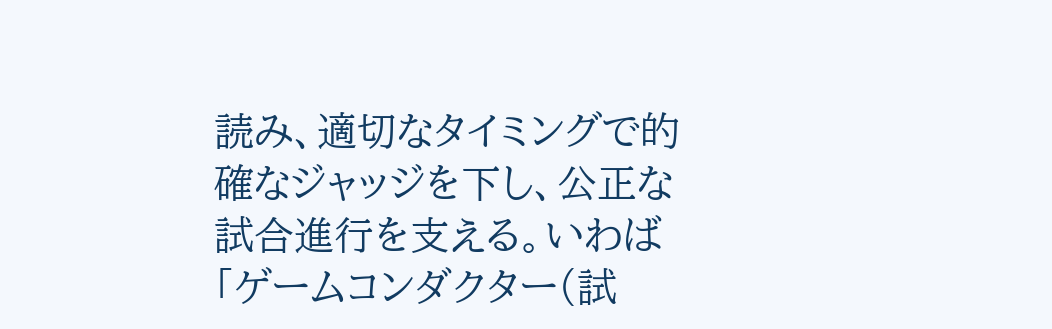読み、適切なタイミングで的確なジャッジを下し、公正な試合進行を支える。いわば「ゲームコンダクター(試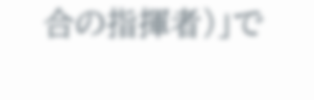合の指揮者)」で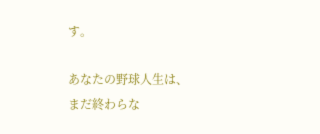す。

あなたの野球人生は、
まだ終わらな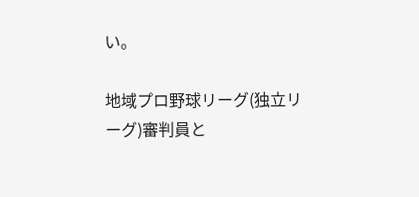い。

地域プロ野球リーグ(独立リーグ)審判員と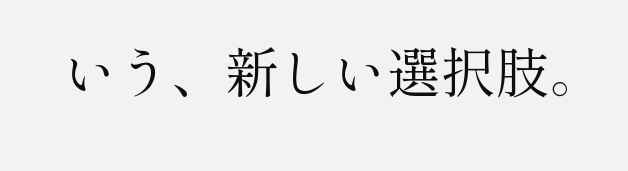いう、新しい選択肢。